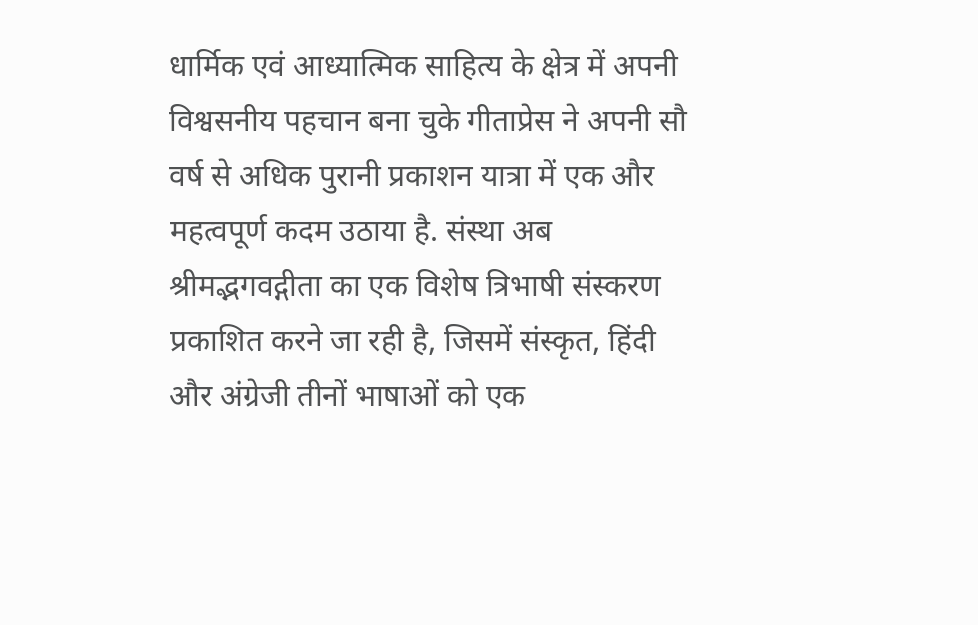धार्मिक एवं आध्यात्मिक साहित्य के क्षेत्र में अपनी विश्वसनीय पहचान बना चुके गीताप्रेस ने अपनी सौ वर्ष से अधिक पुरानी प्रकाशन यात्रा में एक और महत्वपूर्ण कदम उठाया है. संस्था अब श्रीमद्भगवद्गीता का एक विशेष त्रिभाषी संस्करण प्रकाशित करने जा रही है, जिसमें संस्कृत, हिंदी और अंग्रेजी तीनों भाषाओं को एक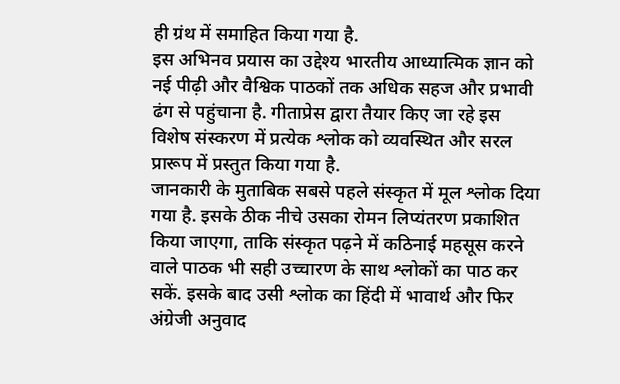ही ग्रंथ में समाहित किया गया है.
इस अभिनव प्रयास का उद्देश्य भारतीय आध्यात्मिक ज्ञान को नई पीढ़ी और वैश्विक पाठकों तक अधिक सहज और प्रभावी ढंग से पहुंचाना है. गीताप्रेस द्वारा तैयार किए जा रहे इस विशेष संस्करण में प्रत्येक श्लोक को व्यवस्थित और सरल प्रारूप में प्रस्तुत किया गया है.
जानकारी के मुताबिक सबसे पहले संस्कृत में मूल श्लोक दिया गया है. इसके ठीक नीचे उसका रोमन लिप्यंतरण प्रकाशित किया जाएगा, ताकि संस्कृत पढ़ने में कठिनाई महसूस करने वाले पाठक भी सही उच्चारण के साथ श्लोकों का पाठ कर सकें. इसके बाद उसी श्लोक का हिंदी में भावार्थ और फिर अंग्रेजी अनुवाद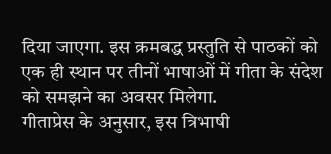दिया जाएगा. इस क्रमबद्ध प्रस्तुति से पाठकों को एक ही स्थान पर तीनों भाषाओं में गीता के संदेश को समझने का अवसर मिलेगा.
गीताप्रेस के अनुसार, इस त्रिभाषी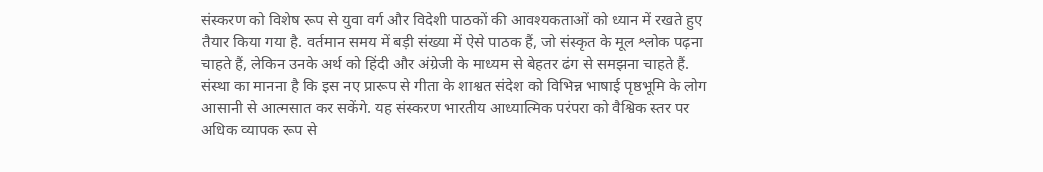संस्करण को विशेष रूप से युवा वर्ग और विदेशी पाठकों की आवश्यकताओं को ध्यान में रखते हुए तैयार किया गया है. वर्तमान समय में बड़ी संख्या में ऐसे पाठक हैं, जो संस्कृत के मूल श्लोक पढ़ना चाहते हैं, लेकिन उनके अर्थ को हिंदी और अंग्रेजी के माध्यम से बेहतर ढंग से समझना चाहते हैं.
संस्था का मानना है कि इस नए प्रारूप से गीता के शाश्वत संदेश को विभिन्न भाषाई पृष्ठभूमि के लोग आसानी से आत्मसात कर सकेंगे. यह संस्करण भारतीय आध्यात्मिक परंपरा को वैश्विक स्तर पर अधिक व्यापक रूप से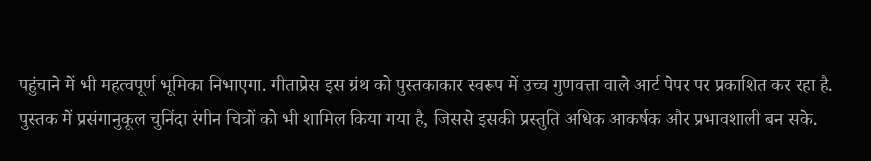पहुंचाने में भी महत्वपूर्ण भूमिका निभाएगा. गीताप्रेस इस ग्रंथ को पुस्तकाकार स्वरूप में उच्च गुणवत्ता वाले आर्ट पेपर पर प्रकाशित कर रहा है.
पुस्तक में प्रसंगानुकूल चुनिंदा रंगीन चित्रों को भी शामिल किया गया है, जिससे इसकी प्रस्तुति अधिक आकर्षक और प्रभावशाली बन सके.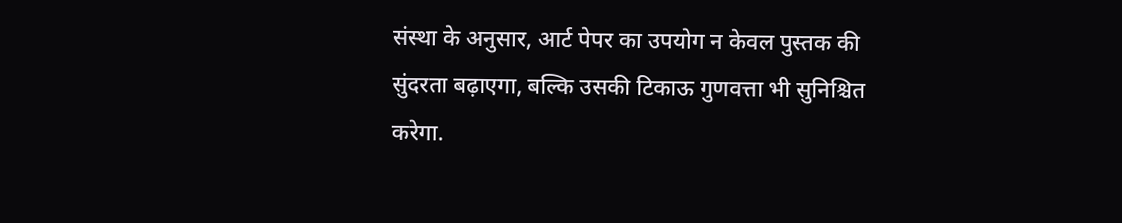संस्था के अनुसार, आर्ट पेपर का उपयोग न केवल पुस्तक की सुंदरता बढ़ाएगा, बल्कि उसकी टिकाऊ गुणवत्ता भी सुनिश्चित करेगा.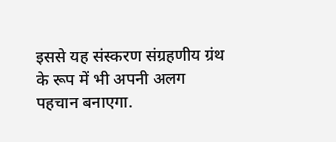इससे यह संस्करण संग्रहणीय ग्रंथ के रूप में भी अपनी अलग पहचान बनाएगा.